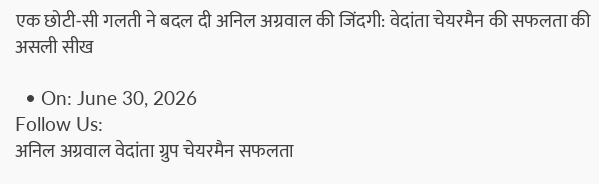एक छोटी-सी गलती ने बदल दी अनिल अग्रवाल की जिंदगी: वेदांता चेयरमैन की सफलता की असली सीख

  • On: June 30, 2026
Follow Us:
अनिल अग्रवाल वेदांता ग्रुप चेयरमैन सफलता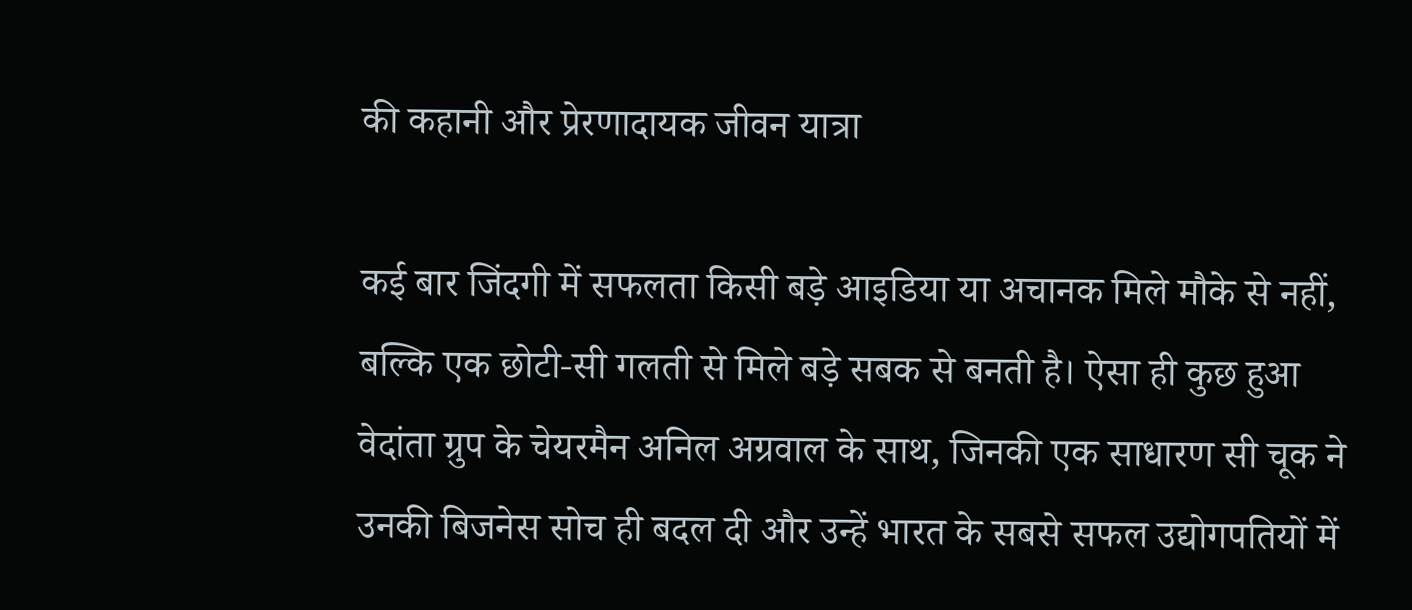की कहानी और प्रेरणादायक जीवन यात्रा

कई बार जिंदगी में सफलता किसी बड़े आइडिया या अचानक मिले मौके से नहीं, बल्कि एक छोटी-सी गलती से मिले बड़े सबक से बनती है। ऐसा ही कुछ हुआ वेदांता ग्रुप के चेयरमैन अनिल अग्रवाल के साथ, जिनकी एक साधारण सी चूक ने उनकी बिजनेस सोच ही बदल दी और उन्हें भारत के सबसे सफल उद्योगपतियों में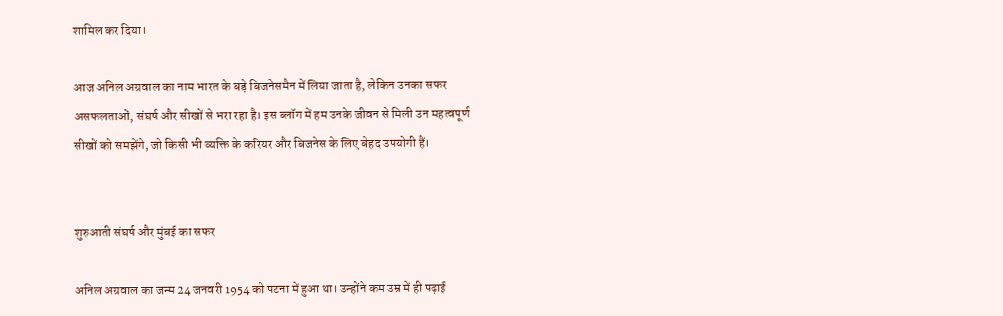शामिल कर दिया।

आज अनिल अग्रवाल का नाम भारत के बड़े बिजनेसमैन में लिया जाता है, लेकिन उनका सफर असफलताओं, संघर्ष और सीखों से भरा रहा है। इस ब्लॉग में हम उनके जीवन से मिली उन महत्वपूर्ण सीखों को समझेंगे, जो किसी भी व्यक्ति के करियर और बिजनेस के लिए बेहद उपयोगी हैं।


शुरुआती संघर्ष और मुंबई का सफर

अनिल अग्रवाल का जन्म 24 जनवरी 1954 को पटना में हुआ था। उन्होंने कम उम्र में ही पढ़ाई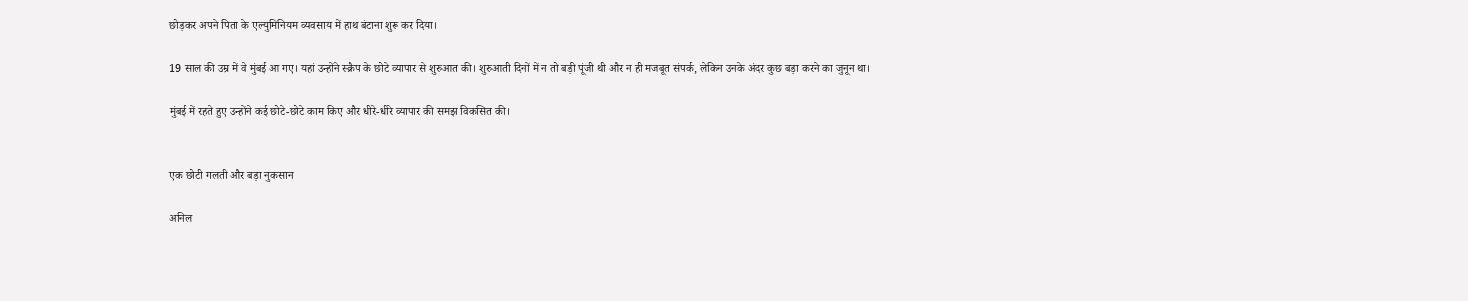छोड़कर अपने पिता के एल्युमिनियम व्यवसाय में हाथ बंटाना शुरू कर दिया।

19 साल की उम्र में वे मुंबई आ गए। यहां उन्होंने स्क्रैप के छोटे व्यापार से शुरुआत की। शुरुआती दिनों में न तो बड़ी पूंजी थी और न ही मजबूत संपर्क, लेकिन उनके अंदर कुछ बड़ा करने का जुनून था।

मुंबई में रहते हुए उन्होंने कई छोटे-छोटे काम किए और धीरे-धीरे व्यापार की समझ विकसित की।


एक छोटी गलती और बड़ा नुकसान

अनिल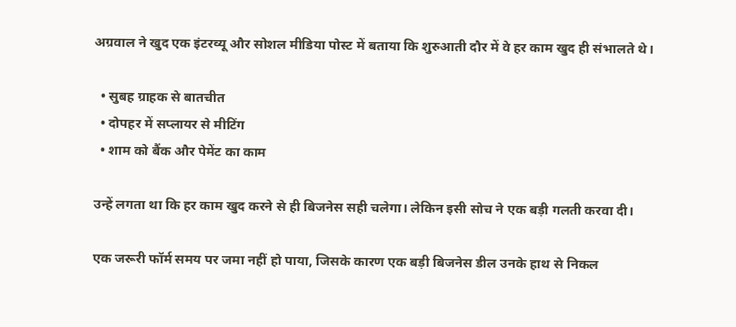अग्रवाल ने खुद एक इंटरव्यू और सोशल मीडिया पोस्ट में बताया कि शुरुआती दौर में वे हर काम खुद ही संभालते थे।

  • सुबह ग्राहक से बातचीत
  • दोपहर में सप्लायर से मीटिंग
  • शाम को बैंक और पेमेंट का काम

उन्हें लगता था कि हर काम खुद करने से ही बिजनेस सही चलेगा। लेकिन इसी सोच ने एक बड़ी गलती करवा दी।

एक जरूरी फॉर्म समय पर जमा नहीं हो पाया, जिसके कारण एक बड़ी बिजनेस डील उनके हाथ से निकल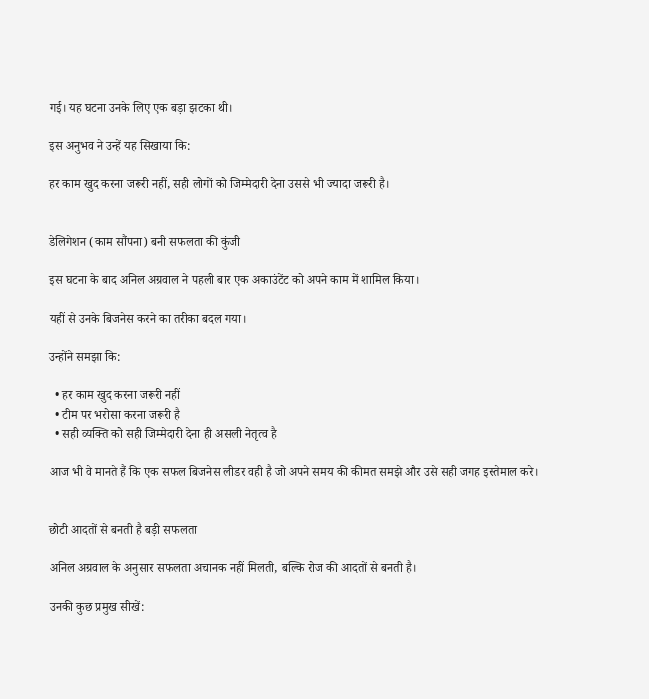गई। यह घटना उनके लिए एक बड़ा झटका थी।

इस अनुभव ने उन्हें यह सिखाया कि:

हर काम खुद करना जरूरी नहीं, सही लोगों को जिम्मेदारी देना उससे भी ज्यादा जरूरी है।


डेलिगेशन (काम सौंपना) बनी सफलता की कुंजी

इस घटना के बाद अनिल अग्रवाल ने पहली बार एक अकाउंटेंट को अपने काम में शामिल किया।

यहीं से उनके बिजनेस करने का तरीका बदल गया।

उन्होंने समझा कि:

  • हर काम खुद करना जरूरी नहीं
  • टीम पर भरोसा करना जरूरी है
  • सही व्यक्ति को सही जिम्मेदारी देना ही असली नेतृत्व है

आज भी वे मानते हैं कि एक सफल बिजनेस लीडर वही है जो अपने समय की कीमत समझे और उसे सही जगह इस्तेमाल करे।


छोटी आदतों से बनती है बड़ी सफलता

अनिल अग्रवाल के अनुसार सफलता अचानक नहीं मिलती, बल्कि रोज की आदतों से बनती है।

उनकी कुछ प्रमुख सीखें: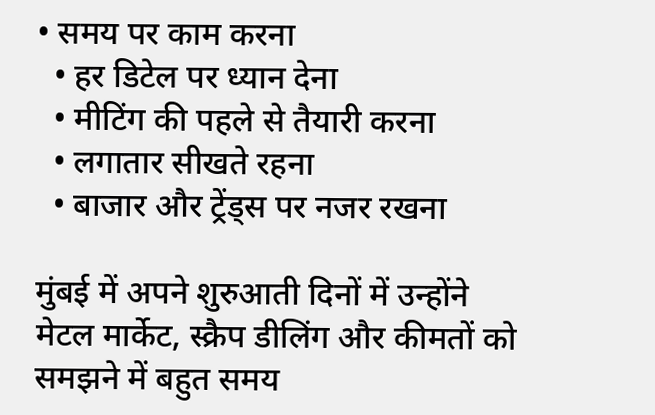• समय पर काम करना
  • हर डिटेल पर ध्यान देना
  • मीटिंग की पहले से तैयारी करना
  • लगातार सीखते रहना
  • बाजार और ट्रेंड्स पर नजर रखना

मुंबई में अपने शुरुआती दिनों में उन्होंने मेटल मार्केट, स्क्रैप डीलिंग और कीमतों को समझने में बहुत समय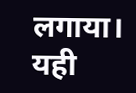लगाया। यही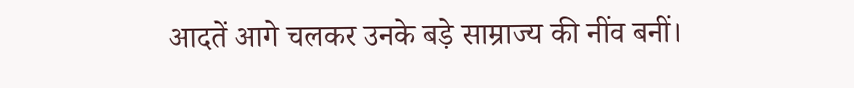आदतें आगे चलकर उनके बड़े साम्राज्य की नींव बनीं।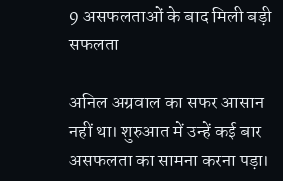9 असफलताओं के बाद मिली बड़ी सफलता

अनिल अग्रवाल का सफर आसान नहीं था। शुरुआत में उन्हें कई बार असफलता का सामना करना पड़ा।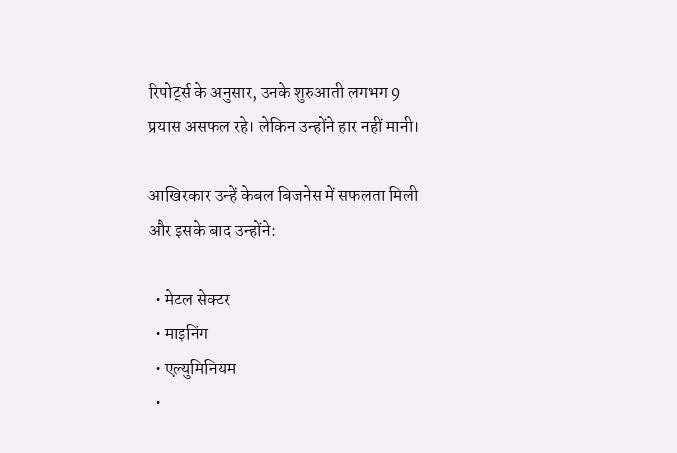रिपोर्ट्स के अनुसार, उनके शुरुआती लगभग 9 प्रयास असफल रहे। लेकिन उन्होंने हार नहीं मानी।

आखिरकार उन्हें केबल बिजनेस में सफलता मिली और इसके बाद उन्होंने:

  • मेटल सेक्टर
  • माइनिंग
  • एल्युमिनियम
  •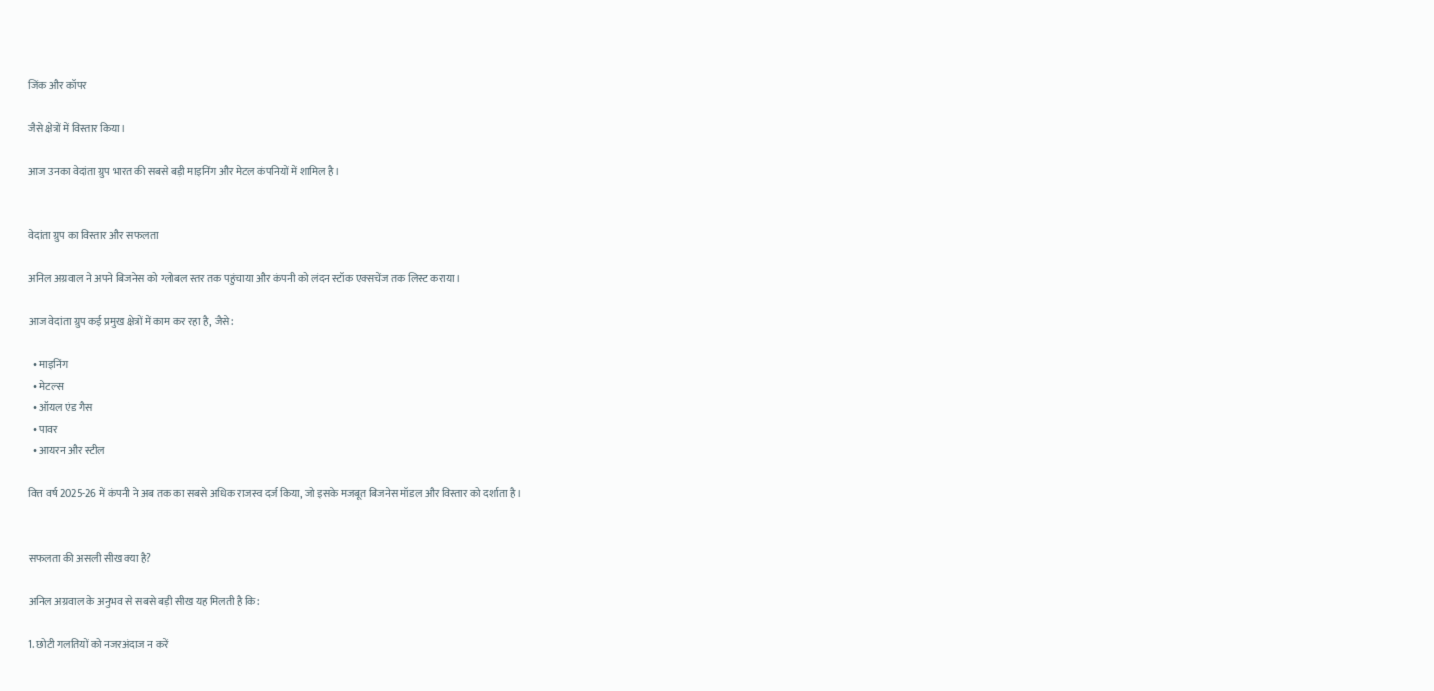जिंक और कॉपर

जैसे क्षेत्रों में विस्तार किया।

आज उनका वेदांता ग्रुप भारत की सबसे बड़ी माइनिंग और मेटल कंपनियों में शामिल है।


वेदांता ग्रुप का विस्तार और सफलता

अनिल अग्रवाल ने अपने बिजनेस को ग्लोबल स्तर तक पहुंचाया और कंपनी को लंदन स्टॉक एक्सचेंज तक लिस्ट कराया।

आज वेदांता ग्रुप कई प्रमुख क्षेत्रों में काम कर रहा है, जैसे:

  • माइनिंग
  • मेटल्स
  • ऑयल एंड गैस
  • पावर
  • आयरन और स्टील

वित्त वर्ष 2025-26 में कंपनी ने अब तक का सबसे अधिक राजस्व दर्ज किया, जो इसके मजबूत बिजनेस मॉडल और विस्तार को दर्शाता है।


सफलता की असली सीख क्या है?

अनिल अग्रवाल के अनुभव से सबसे बड़ी सीख यह मिलती है कि:

1. छोटी गलतियों को नजरअंदाज न करें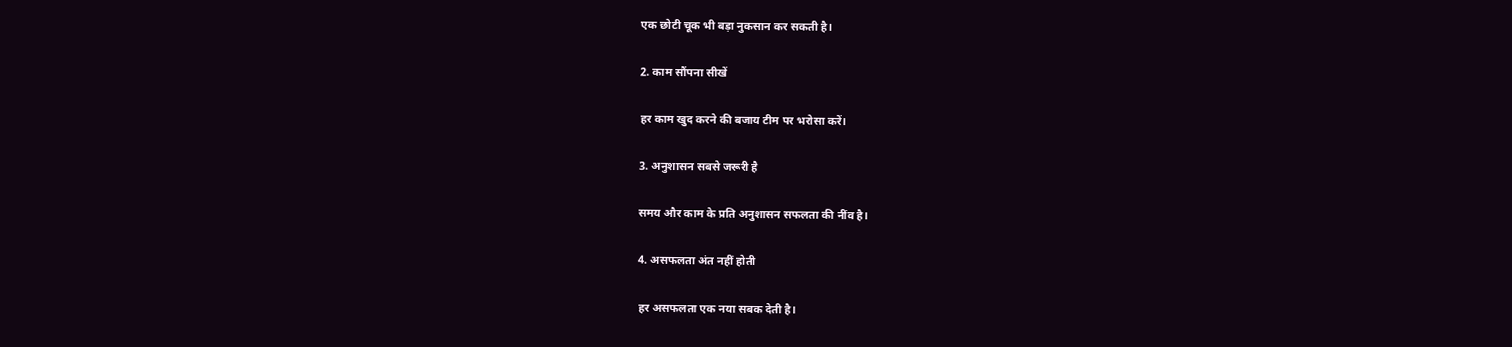एक छोटी चूक भी बड़ा नुकसान कर सकती है।

2. काम सौंपना सीखें

हर काम खुद करने की बजाय टीम पर भरोसा करें।

3. अनुशासन सबसे जरूरी है

समय और काम के प्रति अनुशासन सफलता की नींव है।

4. असफलता अंत नहीं होती

हर असफलता एक नया सबक देती है।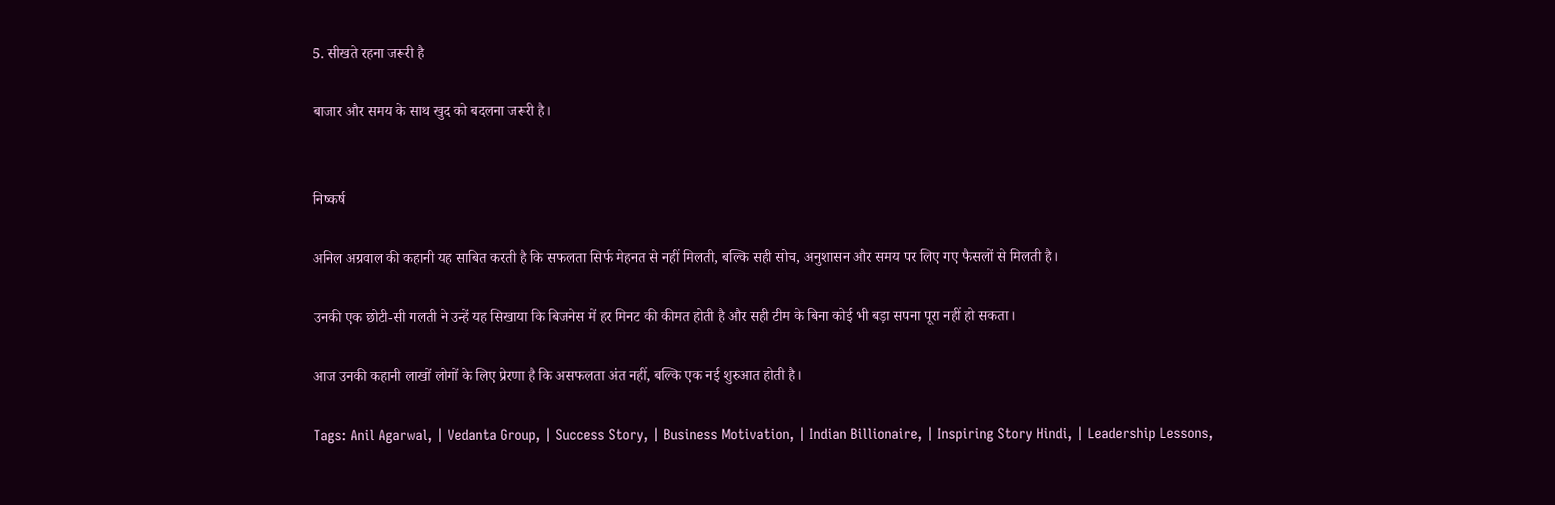5. सीखते रहना जरूरी है

बाजार और समय के साथ खुद को बदलना जरूरी है।


निष्कर्ष

अनिल अग्रवाल की कहानी यह साबित करती है कि सफलता सिर्फ मेहनत से नहीं मिलती, बल्कि सही सोच, अनुशासन और समय पर लिए गए फैसलों से मिलती है।

उनकी एक छोटी-सी गलती ने उन्हें यह सिखाया कि बिजनेस में हर मिनट की कीमत होती है और सही टीम के बिना कोई भी बड़ा सपना पूरा नहीं हो सकता।

आज उनकी कहानी लाखों लोगों के लिए प्रेरणा है कि असफलता अंत नहीं, बल्कि एक नई शुरुआत होती है।

Tags: Anil Agarwal, | Vedanta Group, | Success Story, | Business Motivation, | Indian Billionaire, | Inspiring Story Hindi, | Leadership Lessons,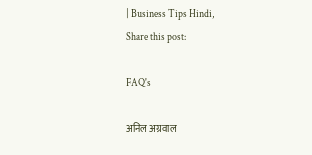| Business Tips Hindi,
Share this post:

FAQ's

अनिल अग्रवाल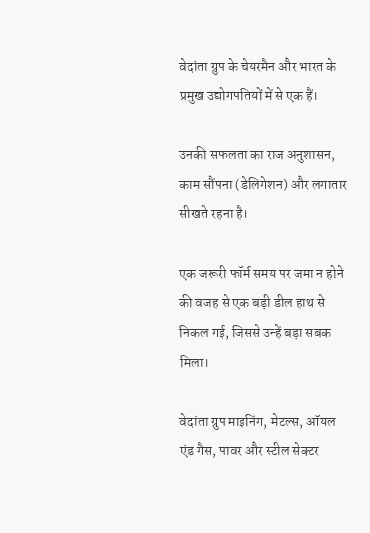वेदांता ग्रुप के चेयरमैन और भारत के प्रमुख उद्योगपतियों में से एक हैं।

उनकी सफलता का राज अनुशासन, काम सौंपना (डेलिगेशन) और लगातार सीखते रहना है।

एक जरूरी फॉर्म समय पर जमा न होने की वजह से एक बड़ी डील हाथ से निकल गई, जिससे उन्हें बड़ा सबक मिला।

वेदांता ग्रुप माइनिंग, मेटल्स, ऑयल एंड गैस, पावर और स्टील सेक्टर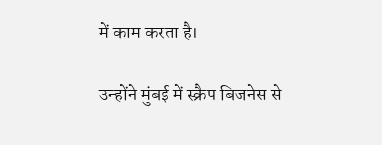में काम करता है।

उन्होंने मुंबई में स्क्रैप बिजनेस से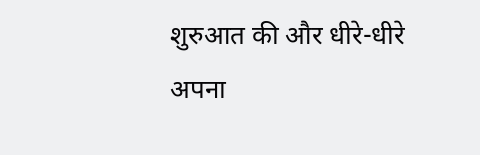शुरुआत की और धीरे-धीरे अपना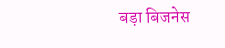बड़ा बिजनेस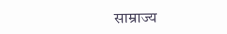साम्राज्य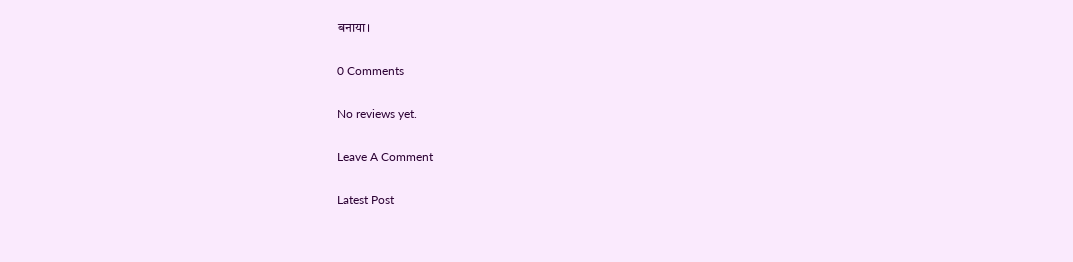बनाया।

0 Comments

No reviews yet.

Leave A Comment

Latest Post